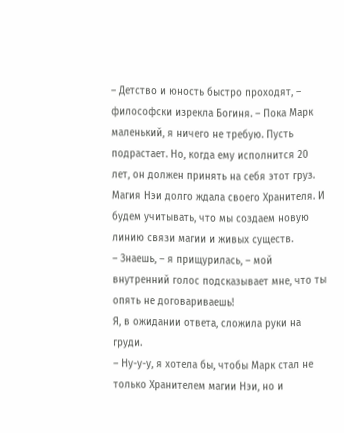– Детство и юность быстро проходят, – философски изрекла Богиня. – Пока Марк маленький, я ничего не требую. Пусть подрастает. Но, когда ему исполнится 20 лет, он должен принять на себя этот груз. Магия Нэи долго ждала своего Хранителя. И будем учитывать, что мы создаем новую линию связи магии и живых существ.
– Знаешь, – я прищурилась, – мой внутренний голос подсказывает мне, что ты опять не договариваешь!
Я, в ожидании ответа, сложила руки на груди.
– Ну-у-у, я хотела бы, чтобы Марк стал не только Хранителем магии Нэи, но и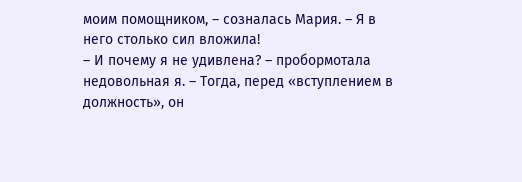моим помощником, – созналась Мария. – Я в него столько сил вложила!
– И почему я не удивлена? – пробормотала недовольная я. – Тогда, перед «вступлением в должность», он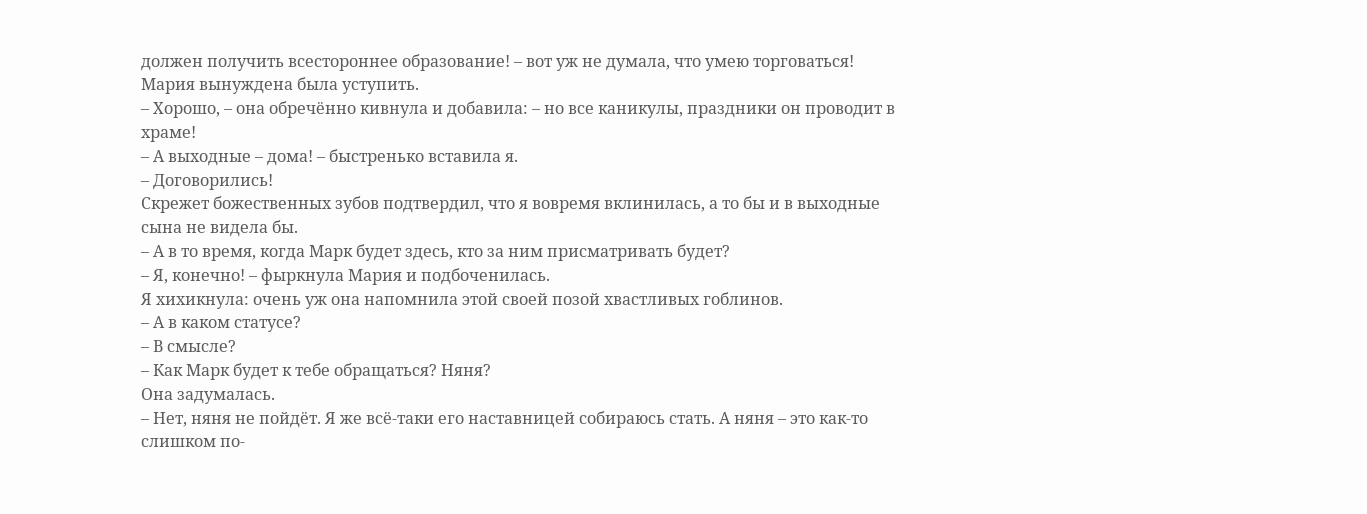должен получить всестороннее образование! – вот уж не думала, что умею торговаться!
Мария вынуждена была уступить.
– Хорошо, – она обречённо кивнула и добавила: – но все каникулы, праздники он проводит в храме!
– А выходные – дома! – быстренько вставила я.
– Договорились!
Скрежет божественных зубов подтвердил, что я вовремя вклинилась, а то бы и в выходные сына не видела бы.
– А в то время, когда Марк будет здесь, кто за ним присматривать будет?
– Я, конечно! – фыркнула Мария и подбоченилась.
Я хихикнула: очень уж она напомнила этой своей позой хвастливых гоблинов.
– А в каком статусе?
– В смысле?
– Как Марк будет к тебе обращаться? Няня?
Она задумалась.
– Нет, няня не пойдёт. Я же всё-таки его наставницей собираюсь стать. А няня – это как-то слишком по-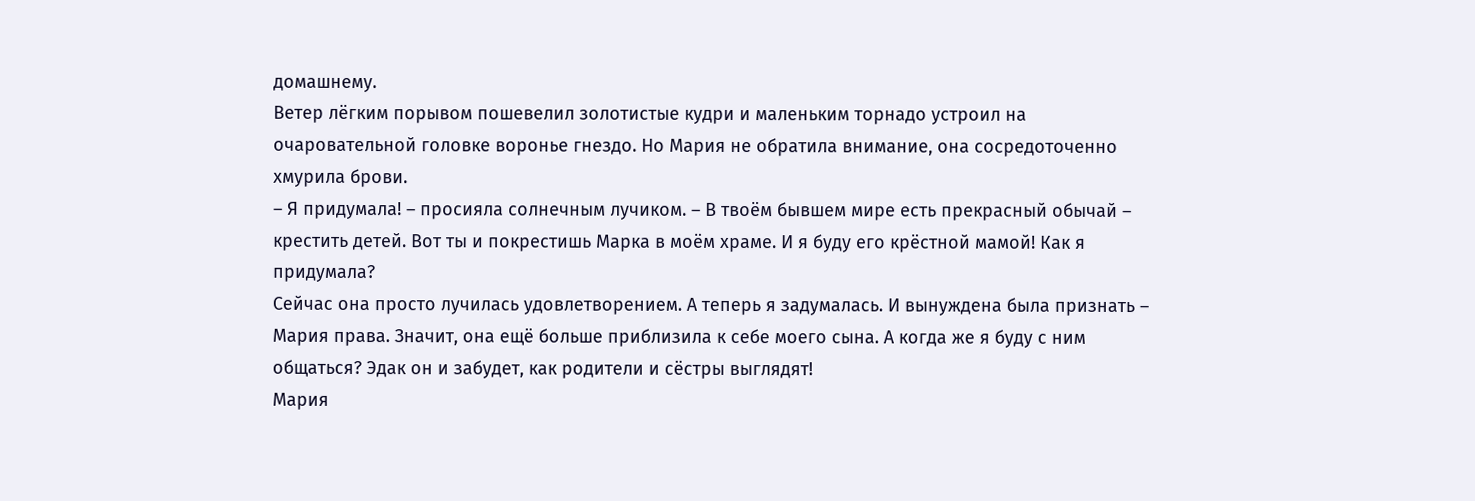домашнему.
Ветер лёгким порывом пошевелил золотистые кудри и маленьким торнадо устроил на очаровательной головке воронье гнездо. Но Мария не обратила внимание, она сосредоточенно хмурила брови.
– Я придумала! – просияла солнечным лучиком. – В твоём бывшем мире есть прекрасный обычай – крестить детей. Вот ты и покрестишь Марка в моём храме. И я буду его крёстной мамой! Как я придумала?
Сейчас она просто лучилась удовлетворением. А теперь я задумалась. И вынуждена была признать – Мария права. Значит, она ещё больше приблизила к себе моего сына. А когда же я буду с ним общаться? Эдак он и забудет, как родители и сёстры выглядят!
Мария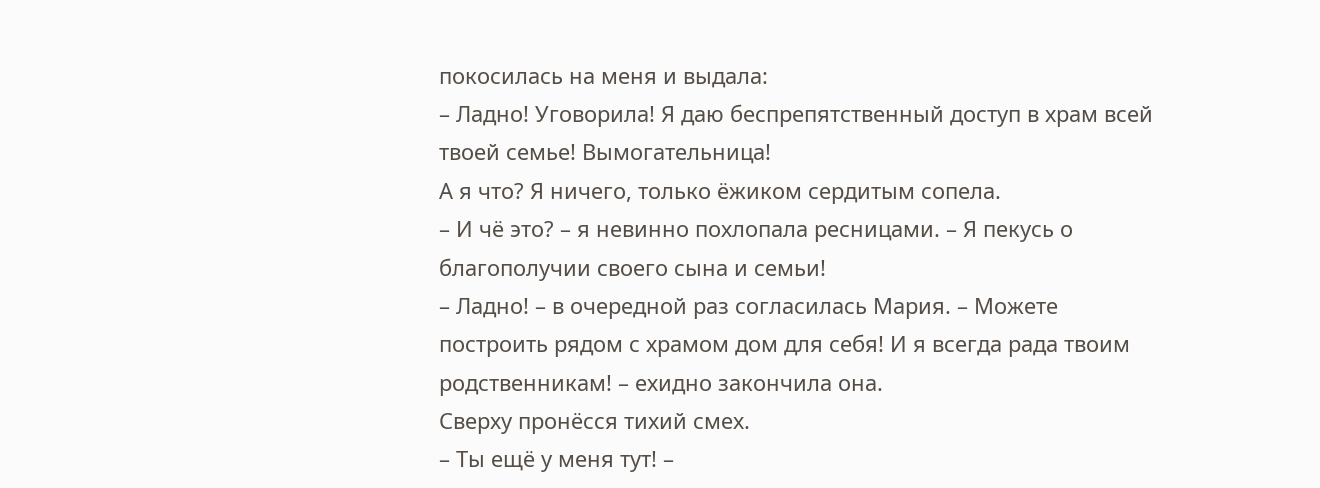покосилась на меня и выдала:
– Ладно! Уговорила! Я даю беспрепятственный доступ в храм всей твоей семье! Вымогательница!
А я что? Я ничего, только ёжиком сердитым сопела.
– И чё это? – я невинно похлопала ресницами. – Я пекусь о благополучии своего сына и семьи!
– Ладно! – в очередной раз согласилась Мария. – Можете построить рядом с храмом дом для себя! И я всегда рада твоим родственникам! – ехидно закончила она.
Сверху пронёсся тихий смех.
– Ты ещё у меня тут! –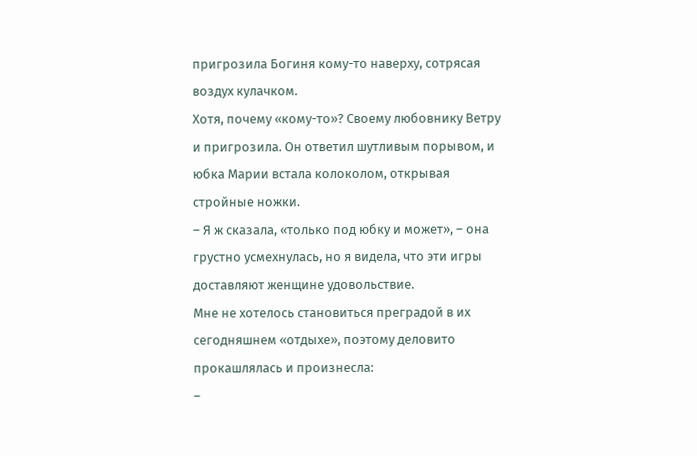пригрозила Богиня кому-то наверху, сотрясая воздух кулачком.
Хотя, почему «кому-то»? Своему любовнику Ветру и пригрозила. Он ответил шутливым порывом, и юбка Марии встала колоколом, открывая стройные ножки.
– Я ж сказала, «только под юбку и может», – она грустно усмехнулась, но я видела, что эти игры доставляют женщине удовольствие.
Мне не хотелось становиться преградой в их сегодняшнем «отдыхе», поэтому деловито прокашлялась и произнесла:
–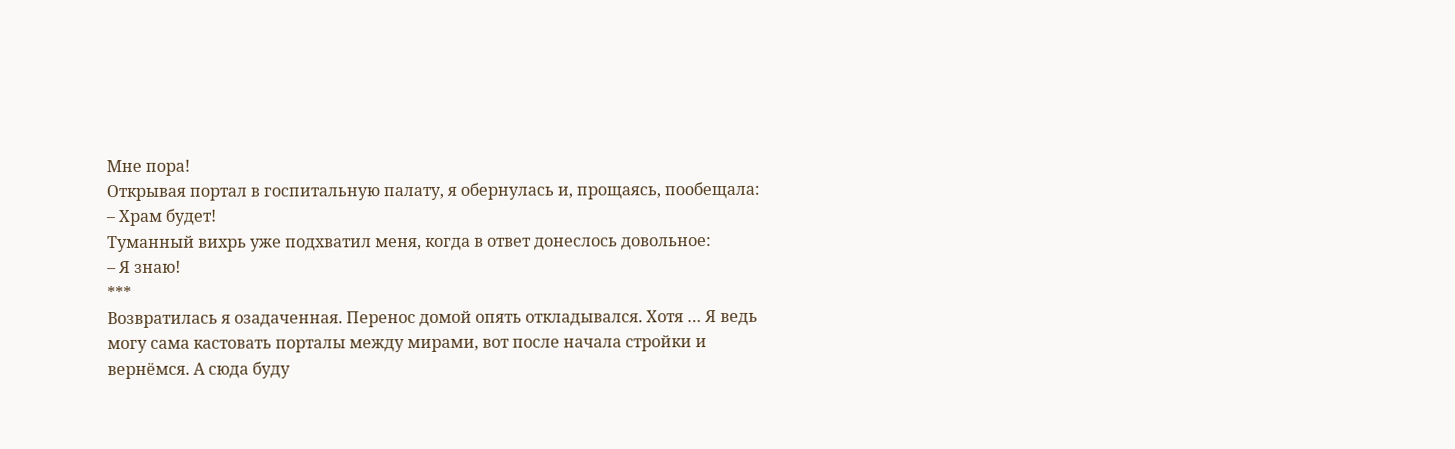Мне пора!
Открывая портал в госпитальную палату, я обернулась и, прощаясь, пообещала:
– Храм будет!
Туманный вихрь уже подхватил меня, когда в ответ донеслось довольное:
– Я знаю!
***
Возвратилась я озадаченная. Перенос домой опять откладывался. Хотя … Я ведь могу сама кастовать порталы между мирами, вот после начала стройки и вернёмся. А сюда буду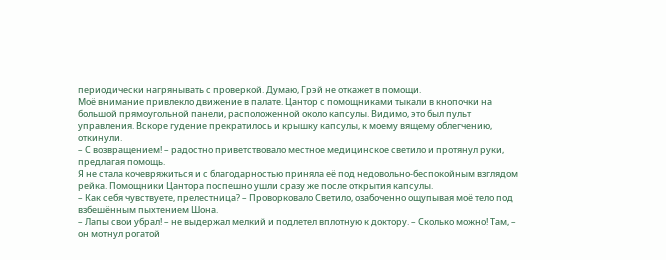периодически нагрянывать с проверкой. Думаю, Грэй не откажет в помощи.
Моё внимание привлекло движение в палате. Цантор с помощниками тыкали в кнопочки на большой прямоугольной панели, расположенной около капсулы. Видимо, это был пульт управления. Вскоре гудение прекратилось и крышку капсулы, к моему вящему облегчению, откинули.
– С возвращением! – радостно приветствовало местное медицинское светило и протянул руки, предлагая помощь.
Я не стала кочевряжиться и с благодарностью приняла её под недовольно-беспокойным взглядом рейка. Помощники Цантора поспешно ушли сразу же после открытия капсулы.
– Как себя чувствуете, прелестница? – Проворковало Светило, озабоченно ощупывая моё тело под взбешённым пыхтением Шона.
– Лапы свои убрал! – не выдержал мелкий и подлетел вплотную к доктору. – Сколько можно! Там, – он мотнул рогатой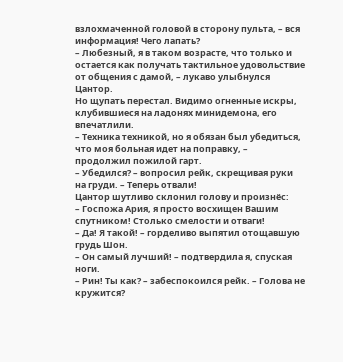взлохмаченной головой в сторону пульта, – вся информация! Чего лапать?
– Любезный, я в таком возрасте, что только и остается как получать тактильное удовольствие от общения с дамой, – лукаво улыбнулся Цантор.
Но щупать перестал. Видимо огненные искры, клубившиеся на ладонях минидемона, его впечатлили.
– Техника техникой, но я обязан был убедиться, что моя больная идет на поправку, – продолжил пожилой гарт.
– Убедился? – вопросил рейк, скрещивая руки на груди. – Теперь отвали!
Цантор шутливо склонил голову и произнёс:
– Госпожа Ария, я просто восхищен Вашим спутником! Столько смелости и отваги!
– Да! Я такой! – горделиво выпятил отощавшую грудь Шон.
– Он самый лучший! – подтвердила я, спуская ноги.
– Рин! Ты как? – забеспокоился рейк. – Голова не кружится?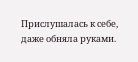Прислушалась к себе, даже обняла руками.